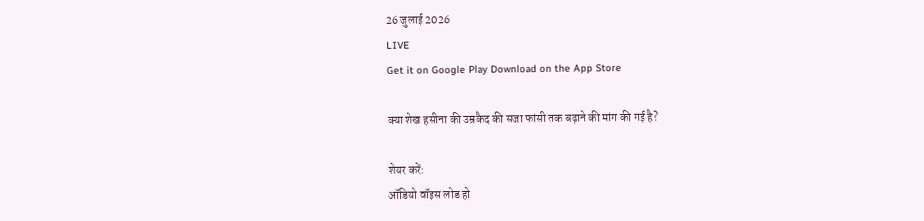26 जुलाई 2026
LIVE
Get it on Google Play Download on the App Store

क्या शेख हसीना की उम्रकैद की सजा फांसी तक बढ़ाने की मांग की गई है?

शेयर करें:
ऑडियो वॉइस लोड हो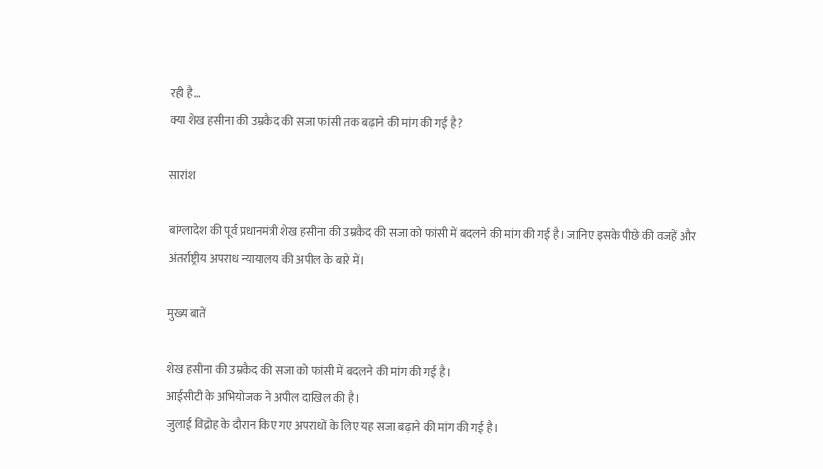रही है…
क्या शेख हसीना की उम्रकैद की सजा फांसी तक बढ़ाने की मांग की गई है?

सारांश

बांग्लादेश की पूर्व प्रधानमंत्री शेख हसीना की उम्रकैद की सजा को फांसी में बदलने की मांग की गई है। जानिए इसके पीछे की वजहें और अंतर्राष्ट्रीय अपराध न्यायालय की अपील के बारे में।

मुख्य बातें

शेख हसीना की उम्रकैद की सजा को फांसी में बदलने की मांग की गई है।
आईसीटी के अभियोजक ने अपील दाखिल की है।
जुलाई विद्रोह के दौरान किए गए अपराधों के लिए यह सजा बढ़ाने की मांग की गई है।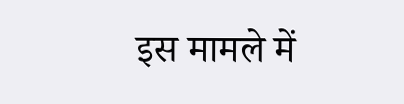इस मामले में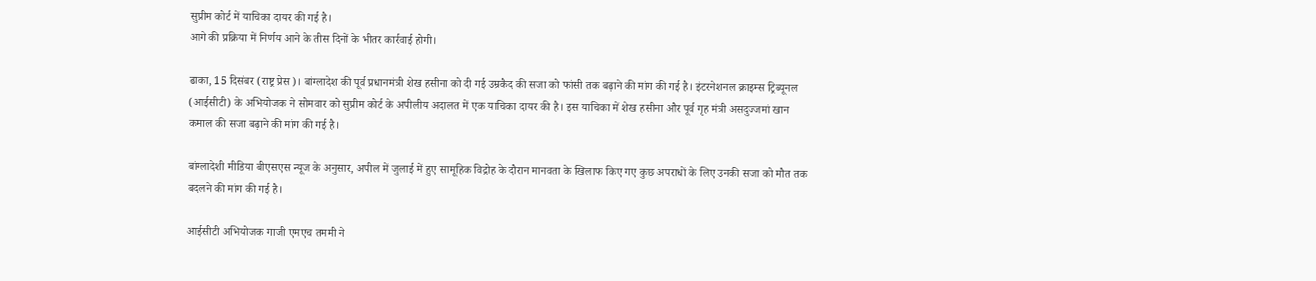सुप्रीम कोर्ट में याचिका दायर की गई है।
आगे की प्रक्रिया में निर्णय आने के तीस दिनों के भीतर कार्रवाई होगी।

ढाका, 15 दिसंबर (राष्ट्र प्रेस)। बांग्लादेश की पूर्व प्रधानमंत्री शेख हसीना को दी गई उम्रकैद की सजा को फांसी तक बढ़ाने की मांग की गई है। इंटरनेशनल क्राइम्स ट्रिब्यूनल (आईसीटी) के अभियोजक ने सोमवार को सुप्रीम कोर्ट के अपीलीय अदालत में एक याचिका दायर की है। इस याचिका में शेख हसीना और पूर्व गृह मंत्री असदुज्जमां खान कमाल की सजा बढ़ाने की मांग की गई है।

बांग्लादेशी मीडिया बीएसएस न्यूज के अनुसार, अपील में जुलाई में हुए सामूहिक विद्रोह के दौरान मानवता के खिलाफ किए गए कुछ अपराधों के लिए उनकी सजा को मौत तक बदलने की मांग की गई है।

आईसीटी अभियोजक गाजी एमएच तममी ने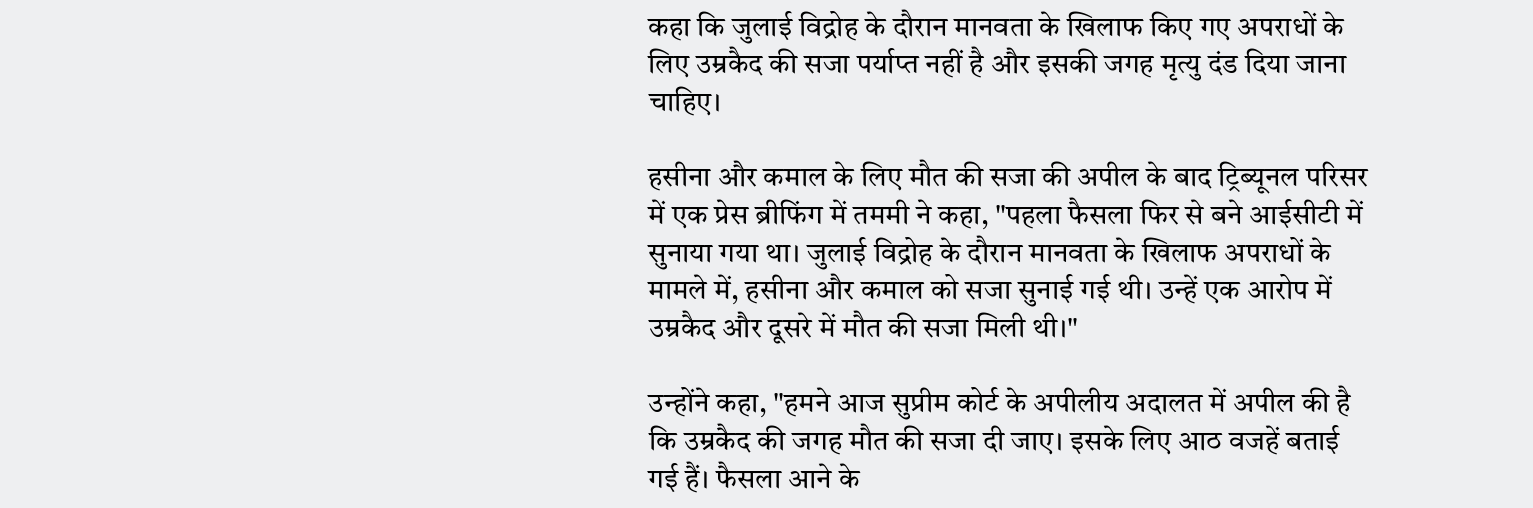कहा कि जुलाई विद्रोह के दौरान मानवता के खिलाफ किए गए अपराधों के लिए उम्रकैद की सजा पर्याप्त नहीं है और इसकी जगह मृत्यु दंड दिया जाना चाहिए।

हसीना और कमाल के लिए मौत की सजा की अपील के बाद ट्रिब्यूनल परिसर में एक प्रेस ब्रीफिंग में तममी ने कहा, "पहला फैसला फिर से बने आईसीटी में सुनाया गया था। जुलाई विद्रोह के दौरान मानवता के खिलाफ अपराधों के मामले में, हसीना और कमाल को सजा सुनाई गई थी। उन्हें एक आरोप में उम्रकैद और दूसरे में मौत की सजा मिली थी।"

उन्होंने कहा, "हमने आज सुप्रीम कोर्ट के अपीलीय अदालत में अपील की है कि उम्रकैद की जगह मौत की सजा दी जाए। इसके लिए आठ वजहें बताई गई हैं। फैसला आने के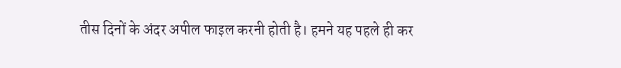तीस दिनों के अंदर अपील फाइल करनी होती है। हमने यह पहले ही कर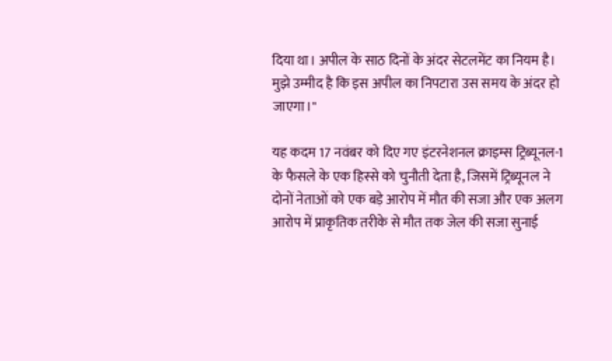दिया था। अपील के साठ दिनों के अंदर सेटलमेंट का नियम है। मुझे उम्मीद है कि इस अपील का निपटारा उस समय के अंदर हो जाएगा।"

यह कदम 17 नवंबर को दिए गए इंटरनेशनल क्राइम्स ट्रिब्यूनल-1 के फैसले के एक हिस्से को चुनौती देता है, जिसमें ट्रिब्यूनल ने दोनों नेताओं को एक बड़े आरोप में मौत की सजा और एक अलग आरोप में प्राकृतिक तरीके से मौत तक जेल की सजा सुनाई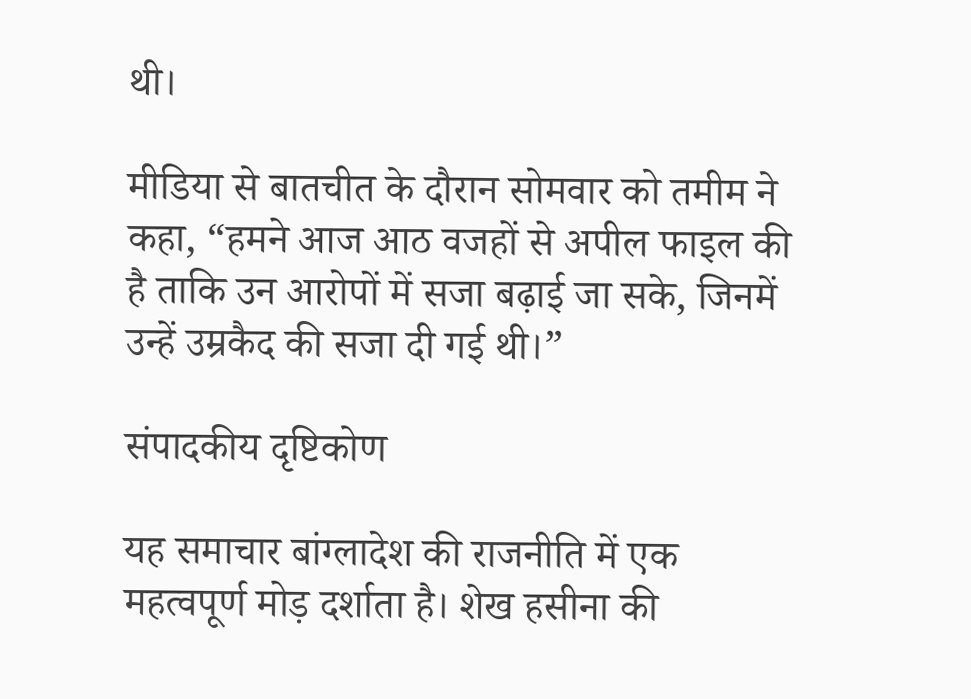थी।

मीडिया से बातचीत के दौरान सोमवार को तमीम ने कहा, “हमने आज आठ वजहों से अपील फाइल की है ताकि उन आरोपों में सजा बढ़ाई जा सके, जिनमें उन्हें उम्रकैद की सजा दी गई थी।”

संपादकीय दृष्टिकोण

यह समाचार बांग्लादेश की राजनीति में एक महत्वपूर्ण मोड़ दर्शाता है। शेख हसीना की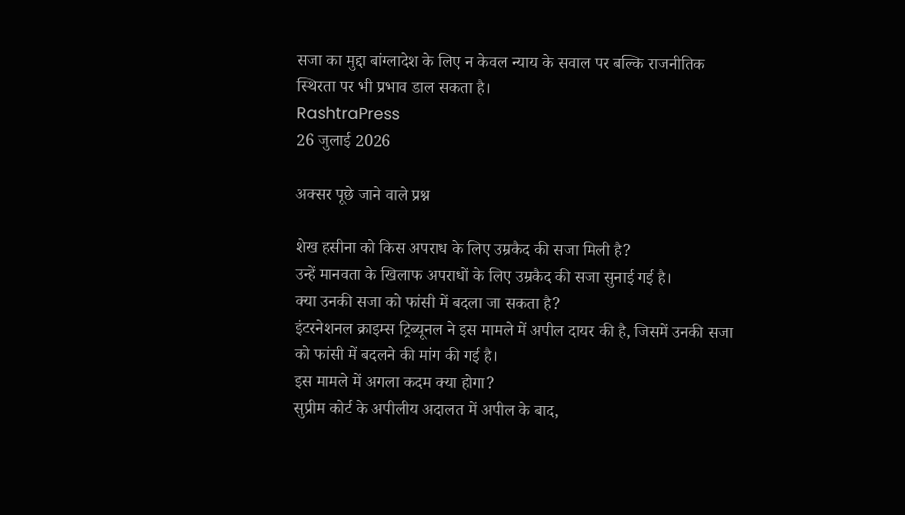सजा का मुद्दा बांग्लादेश के लिए न केवल न्याय के सवाल पर बल्कि राजनीतिक स्थिरता पर भी प्रभाव डाल सकता है।
RashtraPress
26 जुलाई 2026

अक्सर पूछे जाने वाले प्रश्न

शेख हसीना को किस अपराध के लिए उम्रकैद की सजा मिली है?
उन्हें मानवता के खिलाफ अपराधों के लिए उम्रकैद की सजा सुनाई गई है।
क्या उनकी सजा को फांसी में बदला जा सकता है?
इंटरनेशनल क्राइम्स ट्रिब्यूनल ने इस मामले में अपील दायर की है, जिसमें उनकी सजा को फांसी में बदलने की मांग की गई है।
इस मामले में अगला कदम क्या होगा?
सुप्रीम कोर्ट के अपीलीय अदालत में अपील के बाद,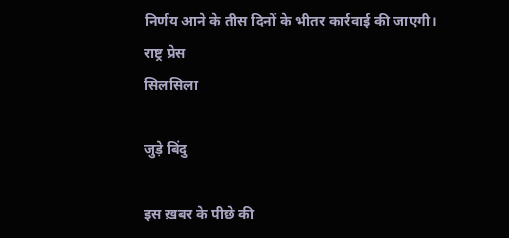निर्णय आने के तीस दिनों के भीतर कार्रवाई की जाएगी।
राष्ट्र प्रेस
सिलसिला

जुड़े बिंदु

इस ख़बर के पीछे की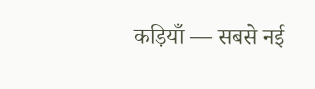कड़ियाँ — सबसे नई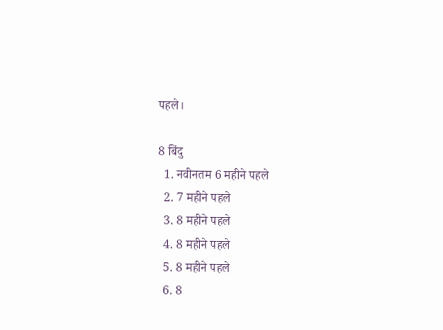पहले।

8 बिंदु
  1. नवीनतम 6 महीने पहले
  2. 7 महीने पहले
  3. 8 महीने पहले
  4. 8 महीने पहले
  5. 8 महीने पहले
  6. 8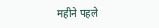महीने पहले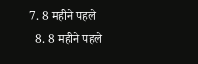7. 8 महीने पहले
  8. 8 महीने पहले